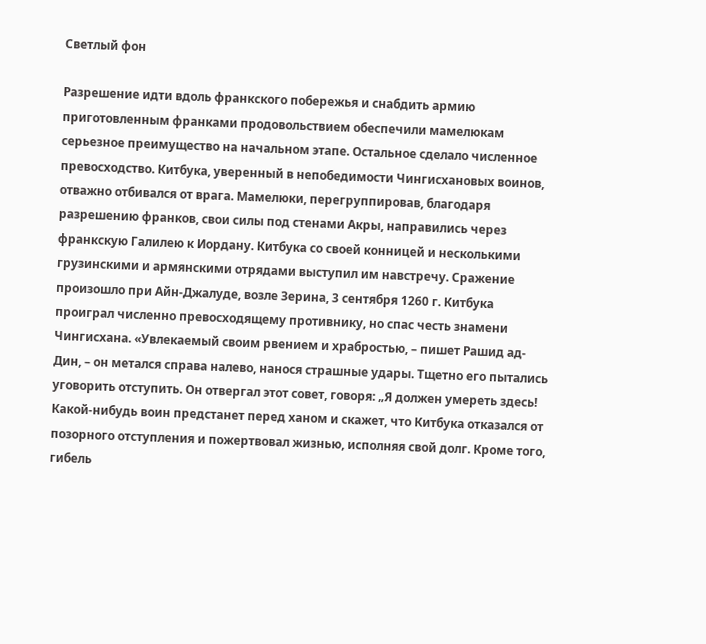Светлый фон

Разрешение идти вдоль франкского побережья и снабдить армию приготовленным франками продовольствием обеспечили мамелюкам серьезное преимущество на начальном этапе. Остальное сделало численное превосходство. Китбука, уверенный в непобедимости Чингисхановых воинов, отважно отбивался от врага. Мамелюки, перегруппировав, благодаря разрешению франков, свои силы под стенами Акры, направились через франкскую Галилею к Иордану. Китбука со своей конницей и несколькими грузинскими и армянскими отрядами выступил им навстречу. Сражение произошло при Айн-Джалуде, возле Зерина, 3 сентября 1260 г. Китбука проиграл численно превосходящему противнику, но спас честь знамени Чингисхана. «Увлекаемый своим рвением и храбростью, – пишет Рашид ад-Дин, – он метался справа налево, нанося страшные удары. Тщетно его пытались уговорить отступить. Он отвергал этот совет, говоря: „Я должен умереть здесь! Какой-нибудь воин предстанет перед ханом и скажет, что Китбука отказался от позорного отступления и пожертвовал жизнью, исполняя свой долг. Кроме того, гибель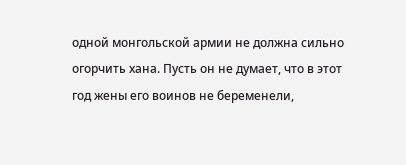одной монгольской армии не должна сильно огорчить хана. Пусть он не думает, что в этот год жены его воинов не беременели,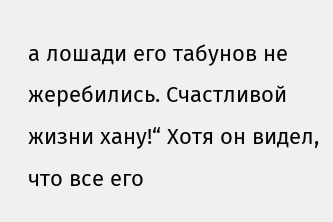а лошади его табунов не жеребились. Счастливой жизни хану!“ Хотя он видел, что все его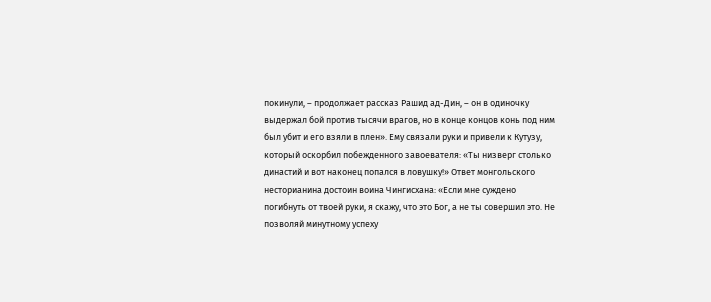покинули, – продолжает рассказ Рашид ад-Дин, – он в одиночку выдержал бой против тысячи врагов, но в конце концов конь под ним был убит и его взяли в плен». Ему связали руки и привели к Кутузу, который оскорбил побежденного завоевателя: «Ты низверг столько династий и вот наконец попался в ловушку!» Ответ монгольского несторианина достоин воина Чингисхана: «Если мне суждено погибнуть от твоей руки, я скажу, что это Бог, а не ты совершил это. Не позволяй минутному успеху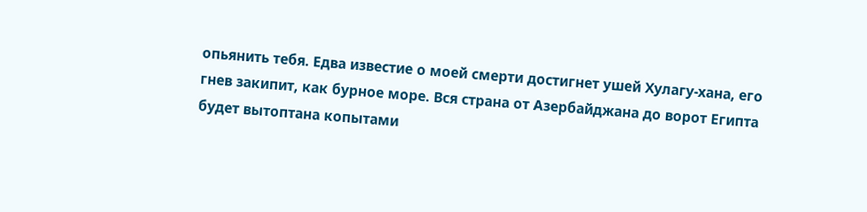опьянить тебя. Едва известие о моей смерти достигнет ушей Хулагу-хана, его гнев закипит, как бурное море. Вся страна от Азербайджана до ворот Египта будет вытоптана копытами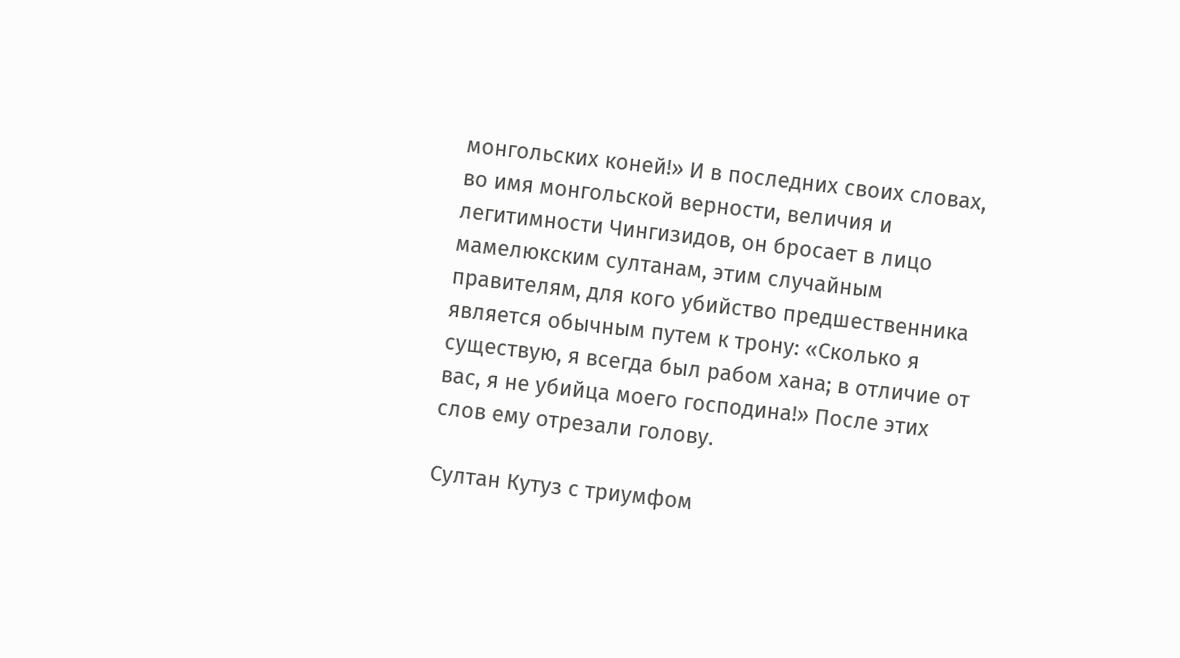монгольских коней!» И в последних своих словах, во имя монгольской верности, величия и легитимности Чингизидов, он бросает в лицо мамелюкским султанам, этим случайным правителям, для кого убийство предшественника является обычным путем к трону: «Сколько я существую, я всегда был рабом хана; в отличие от вас, я не убийца моего господина!» После этих слов ему отрезали голову.

Султан Кутуз с триумфом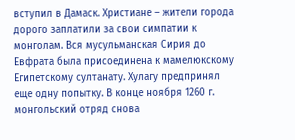вступил в Дамаск. Христиане – жители города дорого заплатили за свои симпатии к монголам. Вся мусульманская Сирия до Евфрата была присоединена к мамелюкскому Египетскому султанату. Хулагу предпринял еще одну попытку. В конце ноября 1260 г. монгольский отряд снова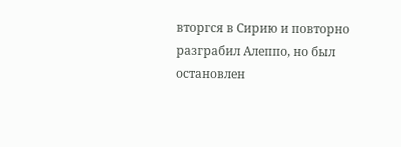вторгся в Сирию и повторно разграбил Алеппо, но был остановлен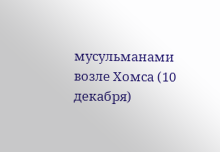мусульманами возле Хомса (10 декабря)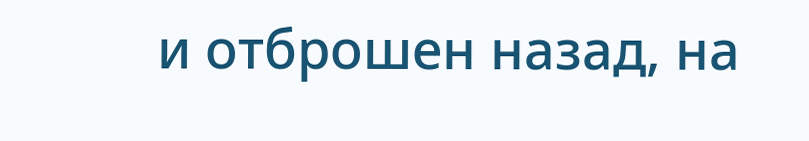и отброшен назад, на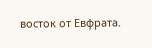восток от Евфрата.